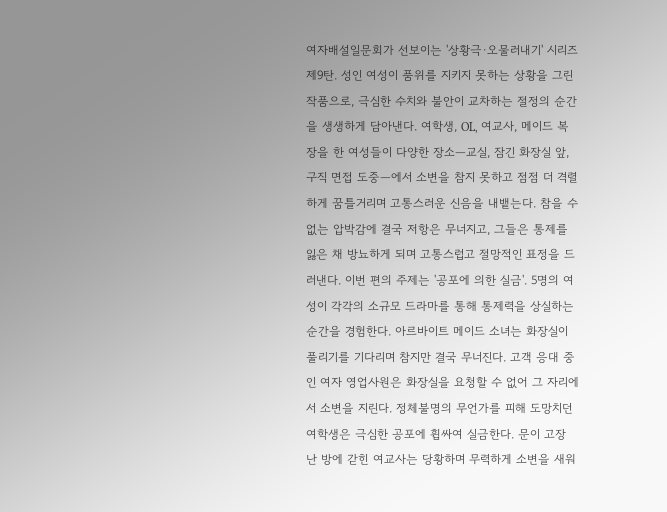여자배설일문회가 선보이는 '상황극·오물러내기' 시리즈 제9탄. 성인 여성이 품위를 지키지 못하는 상황을 그린 작품으로, 극심한 수치와 불안이 교차하는 절정의 순간을 생생하게 담아낸다. 여학생, OL, 여교사, 메이드 복장을 한 여성들이 다양한 장소—교실, 잠긴 화장실 앞, 구직 면접 도중—에서 소변을 참지 못하고 점점 더 격렬하게 꿈틀거리며 고통스러운 신음을 내뱉는다. 참을 수 없는 압박감에 결국 저항은 무너지고, 그들은 통제를 잃은 채 방뇨하게 되며 고통스럽고 절망적인 표정을 드러낸다. 이번 편의 주제는 '공포에 의한 실금'. 5명의 여성이 각각의 소규모 드라마를 통해 통제력을 상실하는 순간을 경험한다. 아르바이트 메이드 소녀는 화장실이 풀리기를 기다리며 참지만 결국 무너진다. 고객 응대 중인 여자 영업사원은 화장실을 요청할 수 없어 그 자리에서 소변을 지린다. 정체불명의 무언가를 피해 도망치던 여학생은 극심한 공포에 휩싸여 실금한다. 문이 고장 난 방에 갇힌 여교사는 당황하며 무력하게 소변을 새워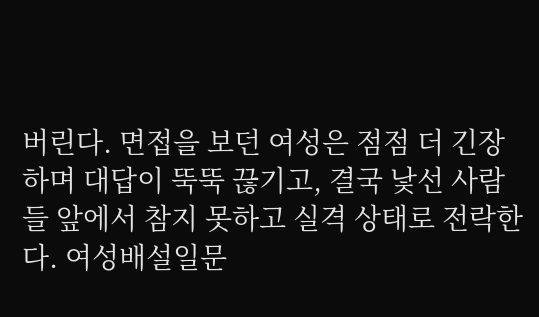버린다. 면접을 보던 여성은 점점 더 긴장하며 대답이 뚝뚝 끊기고, 결국 낯선 사람들 앞에서 참지 못하고 실격 상태로 전락한다. 여성배설일문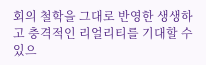회의 철학을 그대로 반영한 생생하고 충격적인 리얼리티를 기대할 수 있으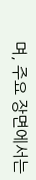며, 주요 장면에서는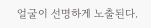얼굴이 선명하게 노출된다.